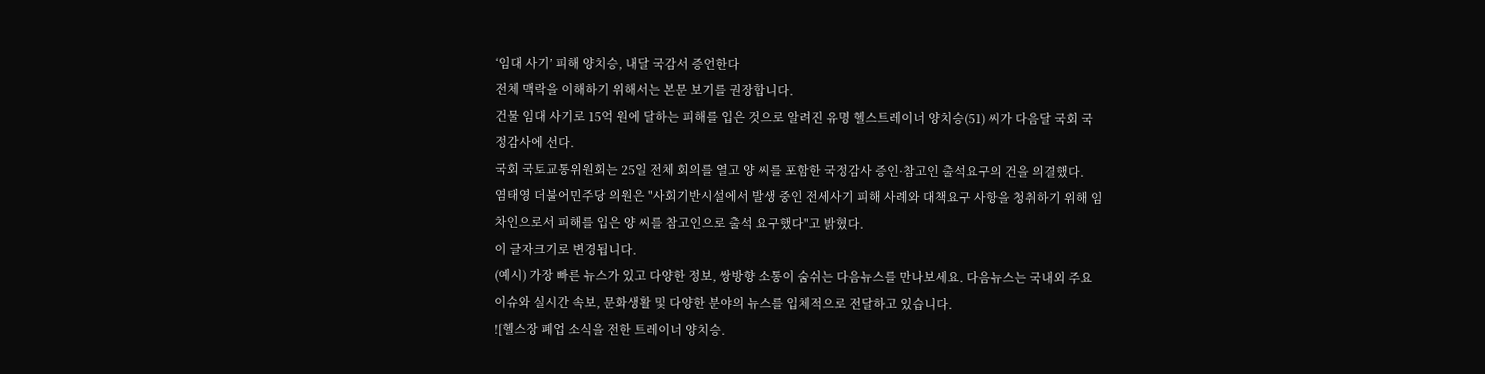‘임대 사기’ 피해 양치승, 내달 국감서 증언한다
전체 맥락을 이해하기 위해서는 본문 보기를 권장합니다.
건물 임대 사기로 15억 원에 달하는 피해를 입은 것으로 알려진 유명 헬스트레이너 양치승(51) 씨가 다음달 국회 국정감사에 선다.
국회 국토교통위원회는 25일 전체 회의를 열고 양 씨를 포함한 국정감사 증인·참고인 출석요구의 건을 의결했다.
염태영 더불어민주당 의원은 "사회기반시설에서 발생 중인 전세사기 피해 사례와 대책요구 사항을 청취하기 위해 임차인으로서 피해를 입은 양 씨를 참고인으로 출석 요구했다"고 밝혔다.
이 글자크기로 변경됩니다.
(예시) 가장 빠른 뉴스가 있고 다양한 정보, 쌍방향 소통이 숨쉬는 다음뉴스를 만나보세요. 다음뉴스는 국내외 주요이슈와 실시간 속보, 문화생활 및 다양한 분야의 뉴스를 입체적으로 전달하고 있습니다.
![헬스장 폐업 소식을 전한 트레이너 양치승.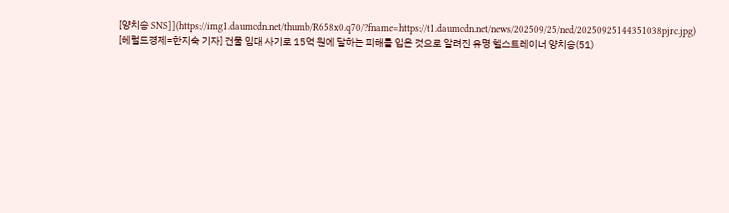[양치승 SNS]](https://img1.daumcdn.net/thumb/R658x0.q70/?fname=https://t1.daumcdn.net/news/202509/25/ned/20250925144351038pjrc.jpg)
[헤럴드경제=한지숙 기자] 건물 임대 사기로 15억 원에 달하는 피해를 입은 것으로 알려진 유명 헬스트레이너 양치승(51)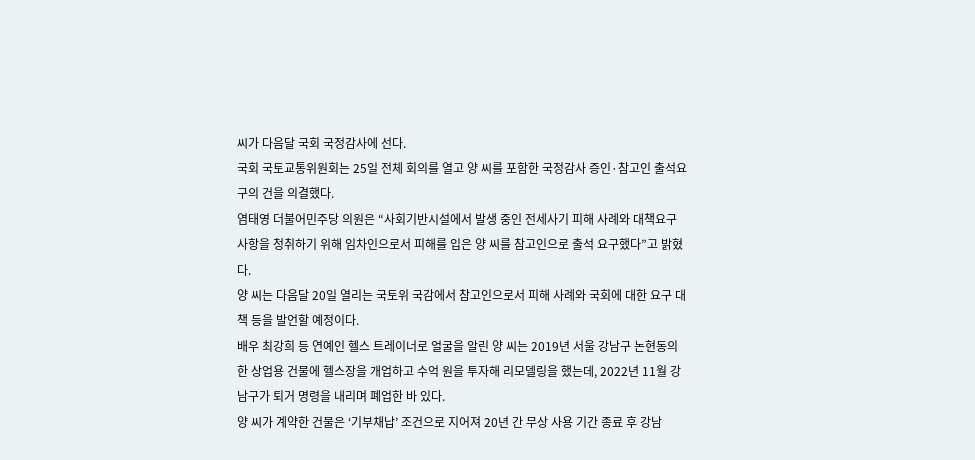씨가 다음달 국회 국정감사에 선다.
국회 국토교통위원회는 25일 전체 회의를 열고 양 씨를 포함한 국정감사 증인·참고인 출석요구의 건을 의결했다.
염태영 더불어민주당 의원은 “사회기반시설에서 발생 중인 전세사기 피해 사례와 대책요구 사항을 청취하기 위해 임차인으로서 피해를 입은 양 씨를 참고인으로 출석 요구했다”고 밝혔다.
양 씨는 다음달 20일 열리는 국토위 국감에서 참고인으로서 피해 사례와 국회에 대한 요구 대책 등을 발언할 예정이다.
배우 최강희 등 연예인 헬스 트레이너로 얼굴을 알린 양 씨는 2019년 서울 강남구 논현동의 한 상업용 건물에 헬스장을 개업하고 수억 원을 투자해 리모델링을 했는데, 2022년 11월 강남구가 퇴거 명령을 내리며 폐업한 바 있다.
양 씨가 계약한 건물은 ‘기부채납’ 조건으로 지어져 20년 간 무상 사용 기간 종료 후 강남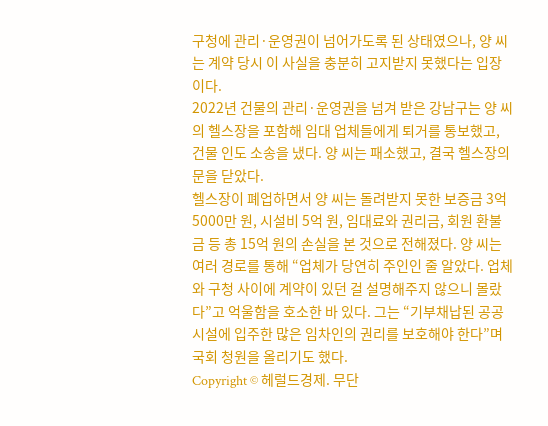구청에 관리·운영권이 넘어가도록 된 상태였으나, 양 씨는 계약 당시 이 사실을 충분히 고지받지 못했다는 입장이다.
2022년 건물의 관리·운영권을 넘겨 받은 강남구는 양 씨의 헬스장을 포함해 임대 업체들에게 퇴거를 통보했고, 건물 인도 소송을 냈다. 양 씨는 패소했고, 결국 헬스장의 문을 닫았다.
헬스장이 폐업하면서 양 씨는 돌려받지 못한 보증금 3억5000만 원, 시설비 5억 원, 임대료와 권리금, 회원 환불금 등 총 15억 원의 손실을 본 것으로 전해졌다. 양 씨는 여러 경로를 통해 “업체가 당연히 주인인 줄 알았다. 업체와 구청 사이에 계약이 있던 걸 설명해주지 않으니 몰랐다”고 억울함을 호소한 바 있다. 그는 “기부채납된 공공시설에 입주한 많은 임차인의 권리를 보호해야 한다”며 국회 청원을 올리기도 했다.
Copyright © 헤럴드경제. 무단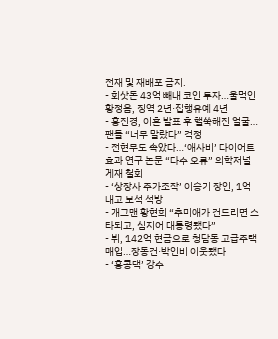전재 및 재배포 금지.
- 회삿돈 43억 빼내 코인 투자…울먹인 황정음, 징역 2년·집행유예 4년
- 홍진경, 이혼 발표 후 핼쑥해진 얼굴…팬들 “너무 말랐다” 걱정
- 전현무도 속았다…‘애사비’ 다이어트 효과 연구 논문 “다수 오류” 의학저널 게재 철회
- ‘상장사 주가조작’ 이승기 장인, 1억 내고 보석 석방
- 개그맨 황현희 “추미애가 건드리면 스타되고, 심지어 대통령됐다”
- 뷔, 142억 현금으로 청담동 고급주택 매입…장동건·박인비 이웃됐다
- ‘홍콩댁’ 강수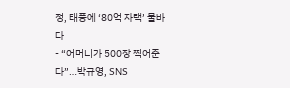정, 태풍에 ‘80억 자택’ 물바다
- “어머니가 500장 찍어준다”…박규영, SNS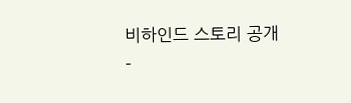비하인드 스토리 공개
-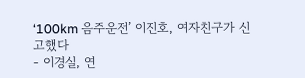‘100km 음주운전’ 이진호, 여자친구가 신고했다
- 이경실, 연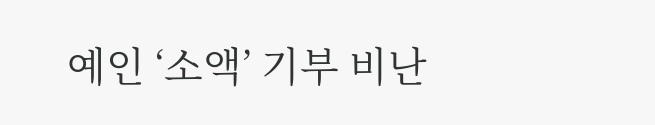예인 ‘소액’ 기부 비난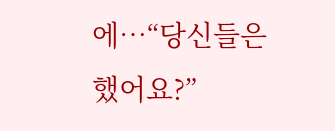에…“당신들은 했어요?”